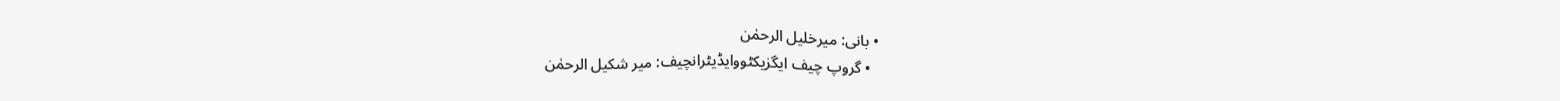• بانی: میرخلیل الرحمٰن
  • گروپ چیف ایگزیکٹووایڈیٹرانچیف: میر شکیل الرحمٰن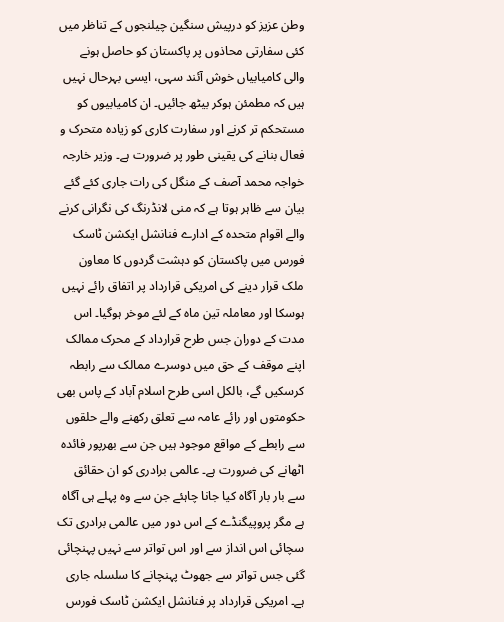وطن عزیز کو درپیش سنگین چیلنجوں کے تناظر میں کئی سفارتی محاذوں پر پاکستان کو حاصل ہونے والی کامیابیاں خوش آئند سہی، ایسی بہرحال نہیں ہیں کہ مطمئن ہوکر بیٹھ جائیں۔ ان کامیابیوں کو مستحکم تر کرنے اور سفارت کاری کو زیادہ متحرک و فعال بنانے کی یقینی طور پر ضرورت ہے۔ وزیر خارجہ خواجہ محمد آصف کے منگل کی رات جاری کئے گئے بیان سے ظاہر ہوتا ہے کہ منی لانڈرنگ کی نگرانی کرنے والے اقوام متحدہ کے ادارے فنانشل ایکشن ٹاسک فورس میں پاکستان کو دہشت گردوں کا معاون ملک قرار دینے کی امریکی قرارداد پر اتفاق رائے نہیں ہوسکا اور معاملہ تین ماہ کے لئے موخر ہوگیا۔ اس مدت کے دوران جس طرح قرارداد کے محرک ممالک اپنے موقف کے حق میں دوسرے ممالک سے رابطہ کرسکیں گے، بالکل اسی طرح اسلام آباد کے پاس بھی حکومتوں اور رائے عامہ سے تعلق رکھنے والے حلقوں سے رابطے کے مواقع موجود ہیں جن سے بھرپور فائدہ اٹھانے کی ضرورت ہے۔ عالمی برادری کو ان حقائق سے بار بار آگاہ کیا جانا چاہئے جن سے وہ پہلے ہی آگاہ ہے مگر پروپیگنڈے کے اس دور میں عالمی برادری تک سچائی اس انداز سے اور اس تواتر سے نہیں پہنچائی گئی جس تواتر سے جھوٹ پہنچانے کا سلسلہ جاری ہے۔ امریکی قرارداد پر فنانشل ایکشن ٹاسک فورس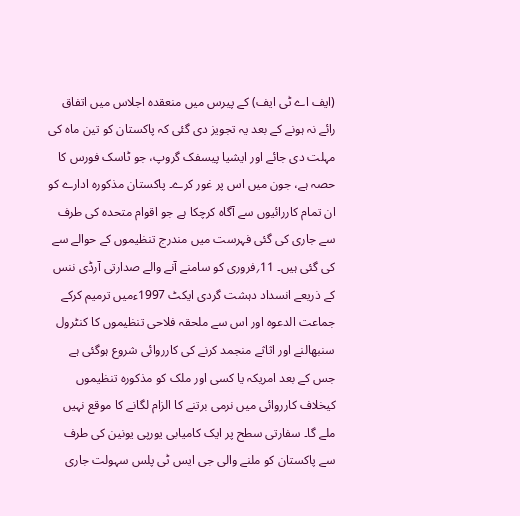(ایف اے ٹی ایف) کے پیرس میں منعقدہ اجلاس میں اتفاق رائے نہ ہونے کے بعد یہ تجویز دی گئی کہ پاکستان کو تین ماہ کی مہلت دی جائے اور ایشیا پیسفک گروپ، جو ٹاسک فورس کا حصہ ہے، جون میں اس پر غور کرے۔ پاکستان مذکورہ ادارے کو ان تمام کاررائیوں سے آگاہ کرچکا ہے جو اقوام متحدہ کی طرف سے جاری کی گئی فہرست میں مندرج تنظیموں کے حوالے سے کی گئی ہیں۔ 11؍فروری کو سامنے آنے والے صدارتی آرڈی ننس کے ذریعے انسداد دہشت گردی ایکٹ 1997ءمیں ترمیم کرکے جماعت الدعوہ اور اس سے ملحقہ فلاحی تنظیموں کا کنٹرول سنبھالنے اور اثاثے منجمد کرنے کی کارروائی شروع ہوگئی ہے جس کے بعد امریکہ یا کسی اور ملک کو مذکورہ تنظیموں کیخلاف کارروائی میں نرمی برتنے کا الزام لگانے کا موقع نہیں ملے گا۔ سفارتی سطح پر ایک کامیابی یورپی یونین کی طرف سے پاکستان کو ملنے والی جی ایس ٹی پلس سہولت جاری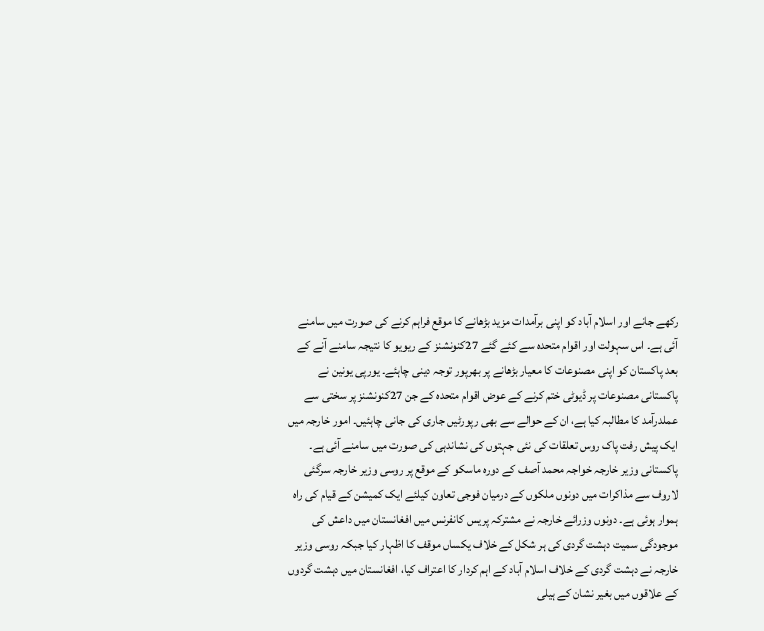رکھے جانے اور اسلام آباد کو اپنی برآمدات مزید بڑھانے کا موقع فراہم کرنے کی صورت میں سامنے آئی ہے۔ اس سہولت اور اقوام متحدہ سے کئے گئے 27کنونشنز کے ریویو کا نتیجہ سامنے آنے کے بعد پاکستان کو اپنی مصنوعات کا معیار بڑھانے پر بھرپور توجہ دینی چاہئے۔ یورپی یونین نے پاکستانی مصنوعات پر ڈیوٹی ختم کرنے کے عوض اقوام متحدہ کے جن 27کنونشنز پر سختی سے عملدرآمد کا مطالبہ کیا ہے، ان کے حوالے سے بھی رپورٹیں جاری کی جانی چاہئیں۔ امور خارجہ میں ایک پیش رفت پاک روس تعلقات کی نئی جہتوں کی نشاندہی کی صورت میں سامنے آئی ہے۔ پاکستانی وزیر خارجہ خواجہ محمد آصف کے دورہ ماسکو کے موقع پر روسی وزیر خارجہ سرگئی لاروف سے مذاکرات میں دونوں ملکوں کے درمیان فوجی تعاون کیلئے ایک کمیشن کے قیام کی راہ ہموار ہوئی ہے۔ دونوں وزرائے خارجہ نے مشترکہ پریس کانفرنس میں افغانستان میں داعش کی موجودگی سمیت دہشت گردی کی ہر شکل کے خلاف یکساں موقف کا اظہار کیا جبکہ روسی وزیر خارجہ نے دہشت گردی کے خلاف اسلام آباد کے اہم کردار کا اعتراف کیا، افغانستان میں دہشت گردوں کے علاقوں میں بغیر نشان کے ہیلی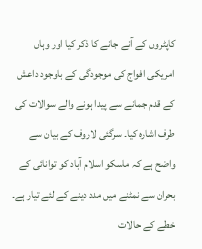کاپٹروں کے آنے جانے کا ذکر کیا اور وہاں امریکی افواج کی موجودگی کے باوجود داعش کے قدم جمانے سے پیدا ہونے والے سوالات کی طرف اشارہ کیا۔ سرگئی لاروف کے بیان سے واضح ہے کہ ماسکو اسلام آباد کو توانائی کے بحران سے نمٹنے میں مدد دینے کے لئے تیار ہے۔ خطے کے حالات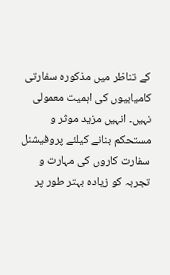کے تناظر میں مذکورہ سفارتی کامیابیوں کی اہمیت معمولی نہیں۔ انہیں مزید موثر و مستحکم بنانے کیلئے پروفیشنل سفارت کاروں کی مہارت و تجربہ کو زیادہ بہتر طور پر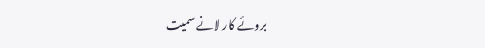بروئے کار لانے سمیت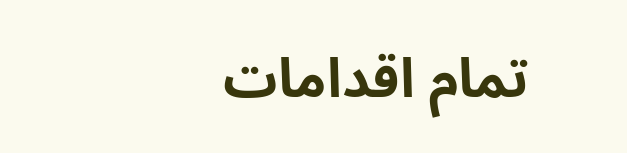تمام اقدامات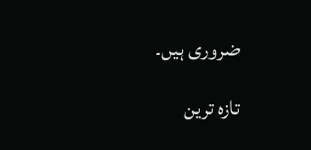ضروری ہیں۔

تازہ ترین